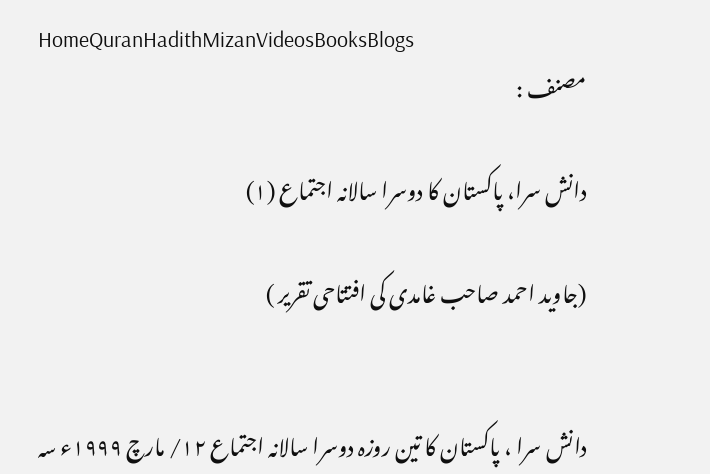HomeQuranHadithMizanVideosBooksBlogs
مصنف :

دانش سرا، پاکستان کا دوسرا سالانہ اجتماع (۱)

(جاوید احمد صاحب غامدی کی افتتاحی تقریر )


دانش سرا ، پاکستان کا تین روزہ دوسرا سالانہ اجتماع ۱۲/ مارچ ۱۹۹۹ء سہ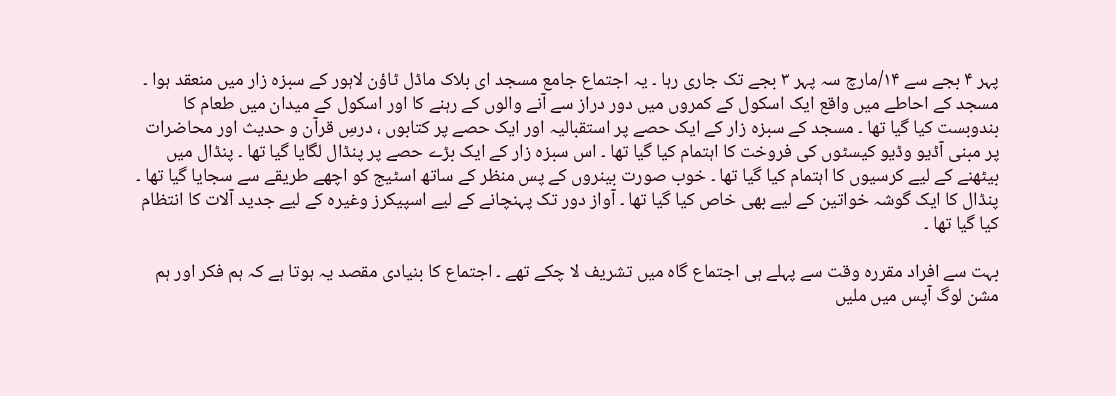پہر ۴ بجے سے ۱۴/مارچ سہ پہر ۳ بجے تک جاری رہا ۔ یہ اجتماع جامع مسجد ای بلاک ماڈل ٹاؤن لاہور کے سبزہ زار میں منعقد ہوا ۔ مسجد کے احاطے میں واقع ایک اسکول کے کمروں میں دور دراز سے آنے والوں کے رہنے کا اور اسکول کے میدان میں طعام کا بندوبست کیا گیا تھا ۔ مسجد کے سبزہ زار کے ایک حصے پر استقبالیہ اور ایک حصے پر کتابوں ، درسِ قرآن و حدیث اور محاضرات پر مبنی آڈیو وڈیو کیسٹوں کی فروخت کا اہتمام کیا گیا تھا ۔ اس سبزہ زار کے ایک بڑے حصے پر پنڈال لگایا گیا تھا ۔ پنڈال میں بیٹھنے کے لیے کرسیوں کا اہتمام کیا گیا تھا ۔ خوب صورت بینروں کے پس منظر کے ساتھ اسٹیج کو اچھے طریقے سے سجایا گیا تھا ۔ پنڈال کا ایک گوشہ خواتین کے لیے بھی خاص کیا گیا تھا ۔ آواز دور تک پہنچانے کے لیے اسپیکرز وغیرہ کے لیے جدید آلات کا انتظام کیا گیا تھا ۔

بہت سے افراد مقررہ وقت سے پہلے ہی اجتماع گاہ میں تشریف لا چکے تھے ۔ اجتماع کا بنیادی مقصد یہ ہوتا ہے کہ ہم فکر اور ہم مشن لوگ آپس میں ملیں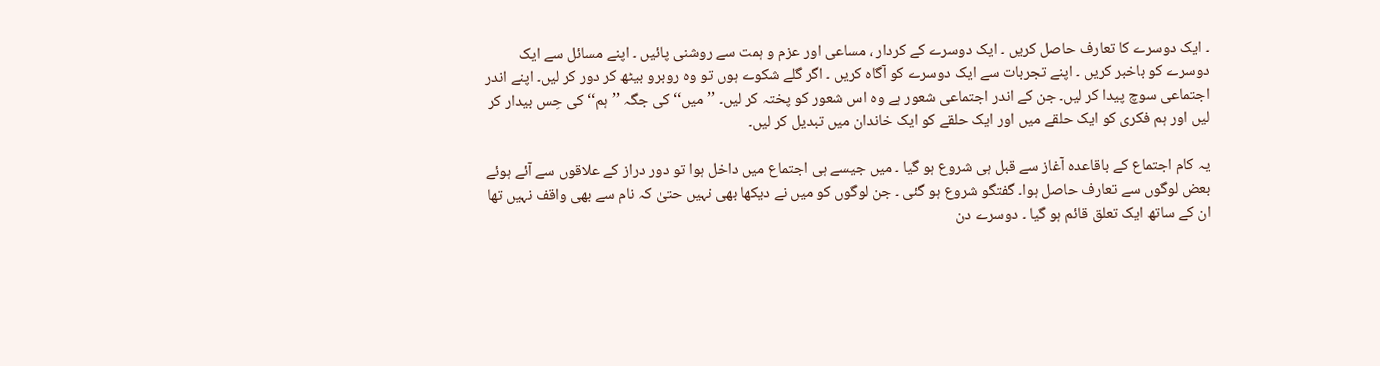۔ ایک دوسرے کا تعارف حاصل کریں ۔ ایک دوسرے کے کردار ، مساعی اور عزم و ہمت سے روشنی پائیں ۔ اپنے مسائل سے ایک دوسرے کو باخبر کریں ۔ اپنے تجربات سے ایک دوسرے کو آگاہ کریں ۔ اگر گلے شکوے ہوں تو وہ روبرو بیٹھ کر دور کر لیں۔ اپنے اندر اجتماعی سوچ پیدا کر لیں۔ جن کے اندر اجتماعی شعور ہے وہ اس شعور کو پختہ کر لیں۔ ’’میں‘‘ کی جگہ ’’ہم‘‘ کی حِس بیدار کر لیں اور ہم فکری کو ایک حلقے میں اور ایک حلقے کو ایک خاندان میں تبدیل کر لیں۔

یہ کام اجتماع کے باقاعدہ آغاز سے قبل ہی شروع ہو گیا ۔ میں جیسے ہی اجتماع میں داخل ہوا تو دور دراز کے علاقوں سے آئے ہوئے بعض لوگوں سے تعارف حاصل ہوا۔ گفتگو شروع ہو گئی ۔ جن لوگوں کو میں نے دیکھا بھی نہیں حتیٰ کہ نام سے بھی واقف نہیں تھا ان کے ساتھ ایک تعلق قائم ہو گیا ۔ دوسرے دن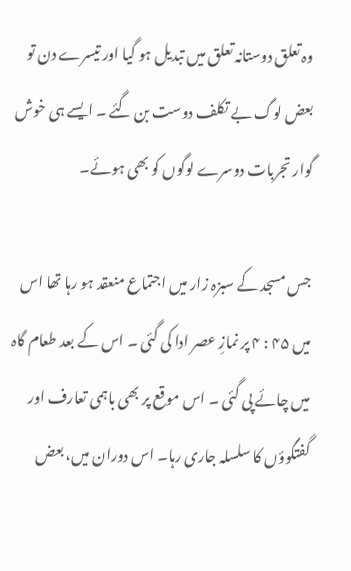وہ تعلق دوستانہ تعلق میں تبدیل ہو گیا اور تیسرے دن تو بعض لوگ بے تکلف دوست بن گئے ۔ ایسے ہی خوش گوار تجربات دوسرے لوگوں کو بھی ہوئے۔

جس مسجد کے سبزہ زار میں اجتماع منعقد ہو رہا تھا اس میں ۴۵ : ۴ پر نمازِ عصر ادا کی گئی ۔ اس کے بعد طعام گاہ میں چائے پی گئی ۔ اس موقع پر بھی باہمی تعارف اور گفتگوؤں کا سلسلہ جاری رہا۔ اس دوران میں، بعض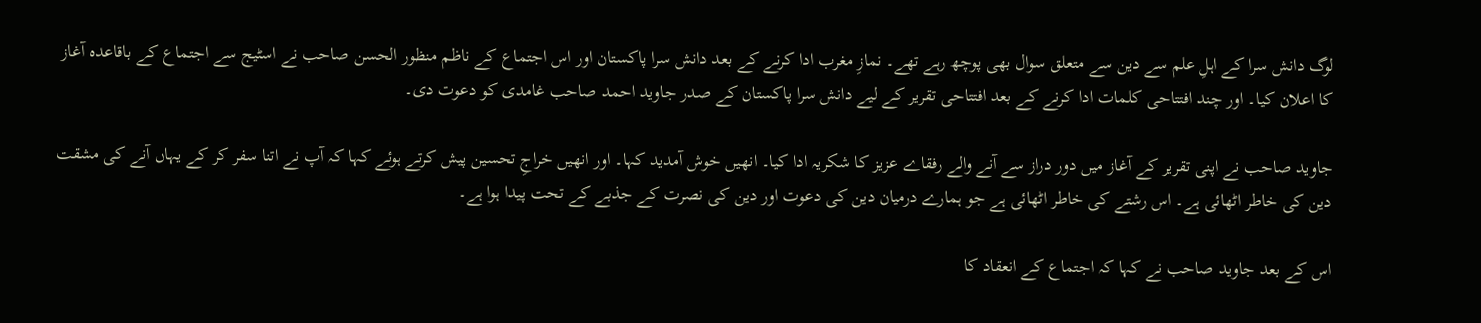لوگ دانش سرا کے اہلِ علم سے دین سے متعلق سوال بھی پوچھ رہے تھے۔ نمازِ مغرب ادا کرنے کے بعد دانش سرا پاکستان اور اس اجتماع کے ناظم منظور الحسن صاحب نے اسٹیج سے اجتماع کے باقاعدہ آغاز کا اعلان کیا۔ اور چند افتتاحی کلمات ادا کرنے کے بعد افتتاحی تقریر کے لیے دانش سرا پاکستان کے صدر جاوید احمد صاحب غامدی کو دعوت دی۔

جاوید صاحب نے اپنی تقریر کے آغاز میں دور دراز سے آنے والے رفقاے عزیز کا شکریہ ادا کیا۔ انھیں خوش آمدید کہا۔ اور انھیں خراجِ تحسین پیش کرتے ہوئے کہا کہ آپ نے اتنا سفر کر کے یہاں آنے کی مشقت دین کی خاطر اٹھائی ہے۔ اس رشتے کی خاطر اٹھائی ہے جو ہمارے درمیان دین کی دعوت اور دین کی نصرت کے جذبے کے تحت پیدا ہوا ہے۔

اس کے بعد جاوید صاحب نے کہا کہ اجتماع کے انعقاد کا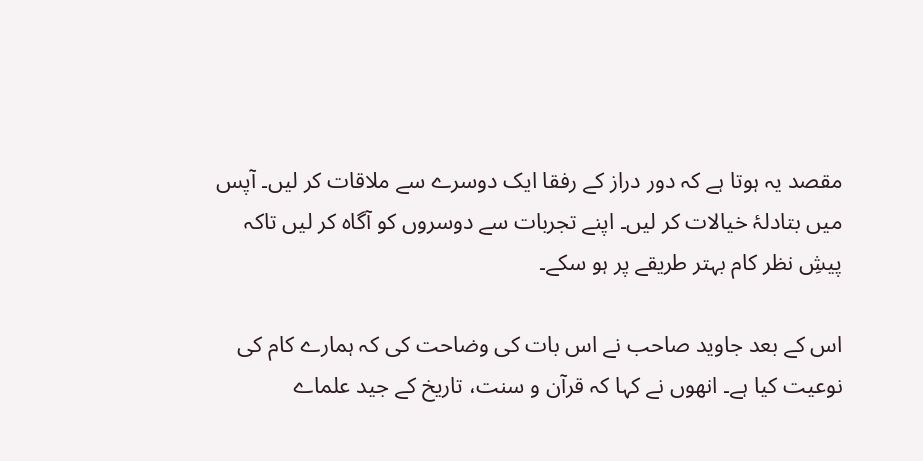مقصد یہ ہوتا ہے کہ دور دراز کے رفقا ایک دوسرے سے ملاقات کر لیں۔ آپس میں بتادلۂ خیالات کر لیں۔ اپنے تجربات سے دوسروں کو آگاہ کر لیں تاکہ پیشِ نظر کام بہتر طریقے پر ہو سکے۔

اس کے بعد جاوید صاحب نے اس بات کی وضاحت کی کہ ہمارے کام کی نوعیت کیا ہے۔ انھوں نے کہا کہ قرآن و سنت، تاریخ کے جید علماے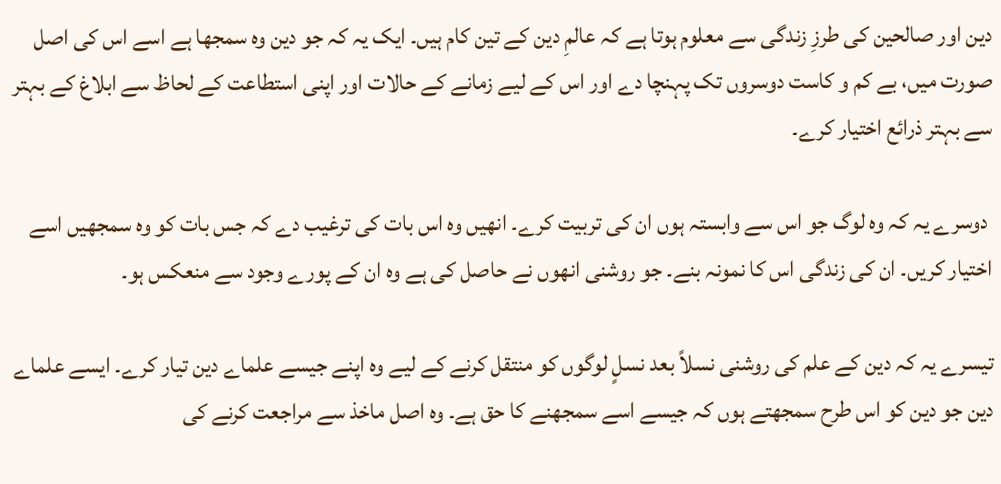دین اور صالحین کی طرزِ زندگی سے معلوم ہوتا ہے کہ عالمِ دین کے تین کام ہیں۔ ایک یہ کہ جو دین وہ سمجھا ہے اسے اس کی اصل صورت میں، بے کم و کاست دوسروں تک پہنچا دے اور اس کے لیے زمانے کے حالات اور اپنی استطاعت کے لحاظ سے ابلاغ کے بہتر سے بہتر ذرائع اختیار کرے۔

 دوسرے یہ کہ وہ لوگ جو اس سے وابستہ ہوں ان کی تربیت کرے۔ انھیں وہ اس بات کی ترغیب دے کہ جس بات کو وہ سمجھیں اسے اختیار کریں۔ ان کی زندگی اس کا نمونہ بنے۔ جو روشنی انھوں نے حاصل کی ہے وہ ان کے پورے وجود سے منعکس ہو۔

تیسرے یہ کہ دین کے علم کی روشنی نسلاً بعد نسلٍ لوگوں کو منتقل کرنے کے لیے وہ اپنے جیسے علماے دین تیار کرے۔ ایسے علماے دین جو دین کو اس طرح سمجھتے ہوں کہ جیسے اسے سمجھنے کا حق ہے۔ وہ اصل ماخذ سے مراجعت کرنے کی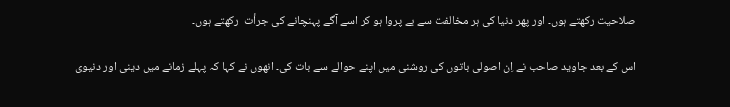صلاحیت رکھتے ہوں۔ اور پھر دنیا کی ہر مخالفت سے بے پروا ہو کر اسے آگے پہنچانے کی جرأت  رکھتے ہوں۔

اس کے بعد جاوید صاحب نے اِن اصولی باتوں کی روشنی میں اپنے حوالے سے بات کی۔ انھوں نے کہا کہ پہلے زمانے میں دینی اور دنیوی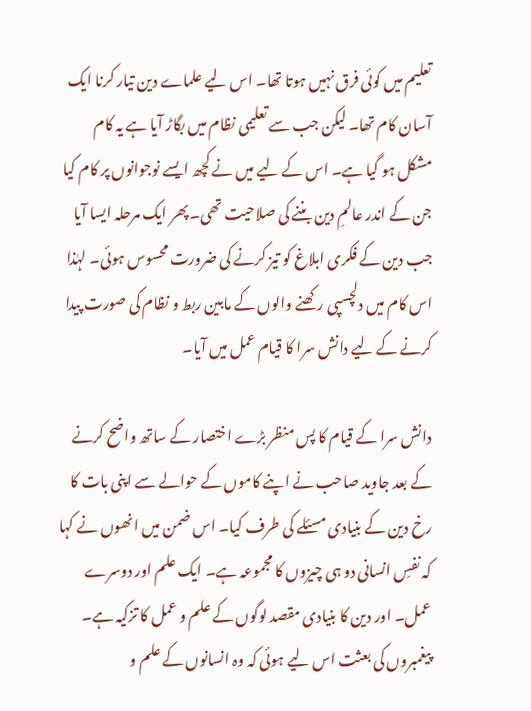تعلیم میں کوئی فرق نہیں ہوتا تھا۔ اس لیے علماے دین تیار کرنا ایک آسان کام تھا۔ لیکن جب سے تعلیمی نظام میں بگاڑ آیا ہے یہ کام مشکل ہو گیا ہے۔ اس کے لیے میں نے کچھ ایسے نوجوانوں پر کام کیا جن کے اندر عالمِ دین بننے کی صلاحیت تھی۔ پھر ایک مرحلہ ایسا آیا جب دین کے فکری ابلاغ کو تیز کرنے کی ضرورت محسوس ہوئی۔ لہٰذا اس کام میں دلچسپی رکھنے والوں کے مابین ربط و نظام کی صورت پیدا کرنے کے لیے دانش سرا کا قیام عمل میں آیا۔

دانش سرا کے قیام کا پس منظر بڑے اختصار کے ساتھ واضح کرنے کے بعد جاوید صاحب نے اپنے کاموں کے حوالے سے اپنی بات کا رخ دین کے بنیادی مسئلے کی طرف کیا۔ اس ضمن میں انھوں نے کہا کہ نفسِ انسانی دو ہی چیزوں کا مجموعہ ہے۔ ایک علم اور دوسرے عمل۔ اور دین کا بنیادی مقصد لوگوں کے علم و عمل کا تزکیہ ہے۔ پیغمبروں کی بعثت اس لیے ہوئی کہ وہ انسانوں کے علم و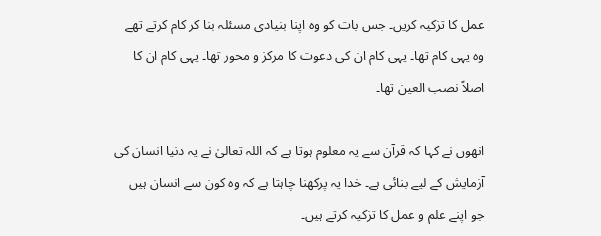عمل کا تزکیہ کریں۔ جس بات کو وہ اپنا بنیادی مسئلہ بنا کر کام کرتے تھے وہ یہی کام تھا۔ یہی کام ان کی دعوت کا مرکز و محور تھا۔ یہی کام ان کا اصلاً نصب العین تھا۔

انھوں نے کہا کہ قرآن سے یہ معلوم ہوتا ہے کہ اللہ تعالیٰ نے یہ دنیا انسان کی آزمایش کے لیے بنائی ہے۔ خدا یہ پرکھنا چاہتا ہے کہ وہ کون سے انسان ہیں جو اپنے علم و عمل کا تزکیہ کرتے ہیں۔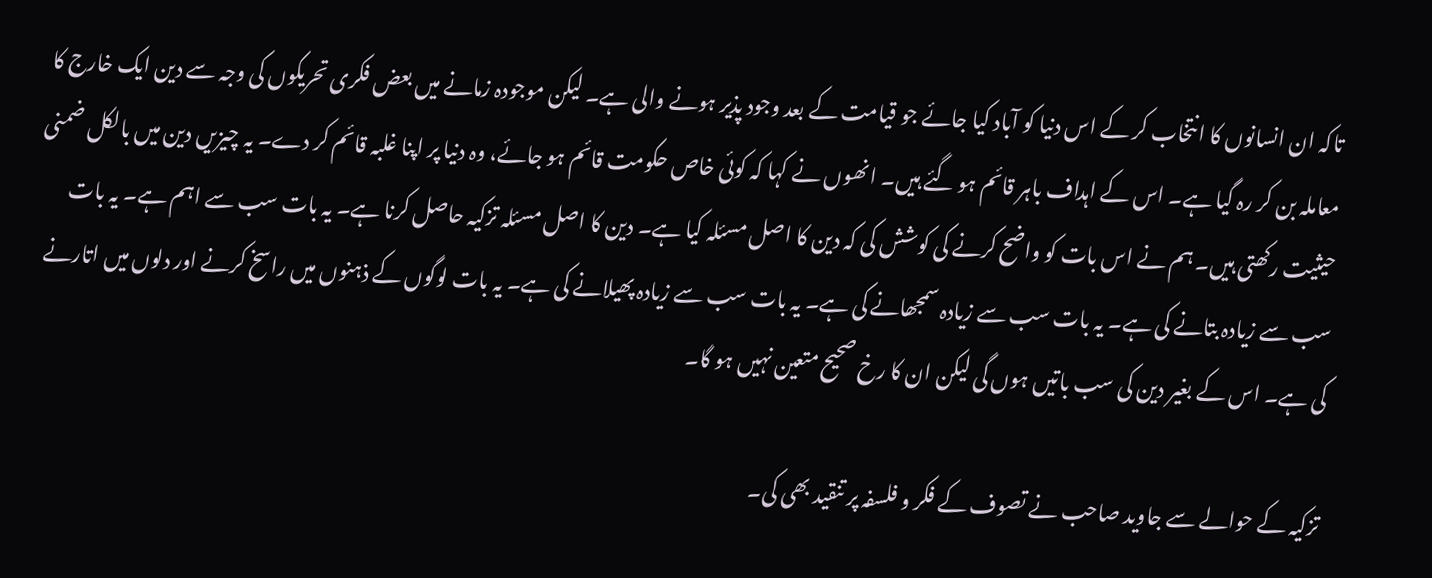تاکہ ان انسانوں کا انتخاب کر کے اس دنیا کو آباد کیا جائے جو قیامت کے بعد وجود پذیر ہونے والی ہے۔ لیکن موجودہ زمانے میں بعض فکری تحریکوں کی وجہ سے دین ایک خارج کا معاملہ بن کر رہ گیا ہے۔ اس کے اہداف باہر قائم ہو گئے ہیں۔ انھوں نے کہا کہ کوئی خاص حکومت قائم ہو جائے، وہ دنیا پر اپنا غلبہ قائم کر دے۔ یہ چیزیں دین میں بالکل ضمنی حیثیت رکھتی ہیں۔ ہم نے اس بات کو واضح کرنے کی کوشش کی کہ دین کا اصل مسئلہ کیا ہے۔ دین کا اصل مسئلہ تزکیہ حاصل کرنا ہے۔ یہ بات سب سے اہم ہے۔ یہ بات سب سے زیادہ بتانے کی ہے۔ یہ بات سب سے زیادہ سمجھانے کی ہے۔ یہ بات سب سے زیادہ پھیلانے کی ہے۔ یہ بات لوگوں کے ذہنوں میں راسخ کرنے اور دلوں میں اتارنے کی ہے۔ اس کے بغیر دین کی سب باتیں ہوں گی لیکن ان کا رخ صحیح متعین نہیں ہو گا۔

تزکیہ کے حوالے سے جاوید صاحب نے تصوف کے فکر و فلسفہ پر تنقید بھی کی۔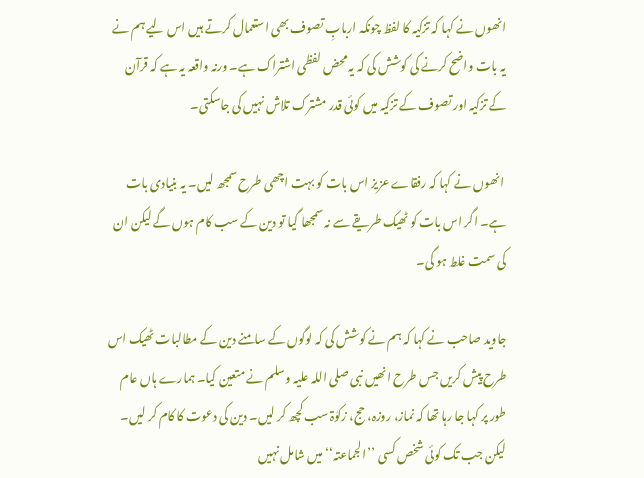انھوں نے کہا کہ تزکیہ کا لفظ چونکہ اربابِ تصوف بھی استعمال کرتے ہیں اس لیے ہم نے یہ بات واضح کرنے کی کوشش کی کہ یہ محض لفظی اشتراک ہے۔ ورنہ واقعہ یہ ہے کہ قرآن کے تزکیہ اور تصوف کے تزکیہ میں کوئی قدر مشترک تلاش نہیں کی جاسکتی۔

 انھوں نے کہا کہ رفقاے عزیز اس بات کو بہت اچھی طرح سمجھ لیں۔ یہ بنیادی بات ہے۔ اگر اس بات کو ٹھیک طریقے سے نہ سمجھا گیا تو دین کے سب کام ہوں گے لیکن ان کی سمت غلط ہو گی۔

جاوید صاحب نے کہا کہ ہم نے کوشش کی کہ لوگوں کے سامنے دین کے مطالبات ٹھیک اس طرح پیش کریں جس طرح انھیں نبی صلی اللہ علیہ وسلم نے متعین کیا۔ ہمارے ہاں عام طور پر کہا جا رہا تھا کہ نماز، روزہ، حج، زکوٰۃ سب کچھ کر لیں۔ دین کی دعوت کا کام کر لیں۔ لیکن جب تک کوئی شخص کسی ’’الجماعتہ‘‘ میں شامل نہیں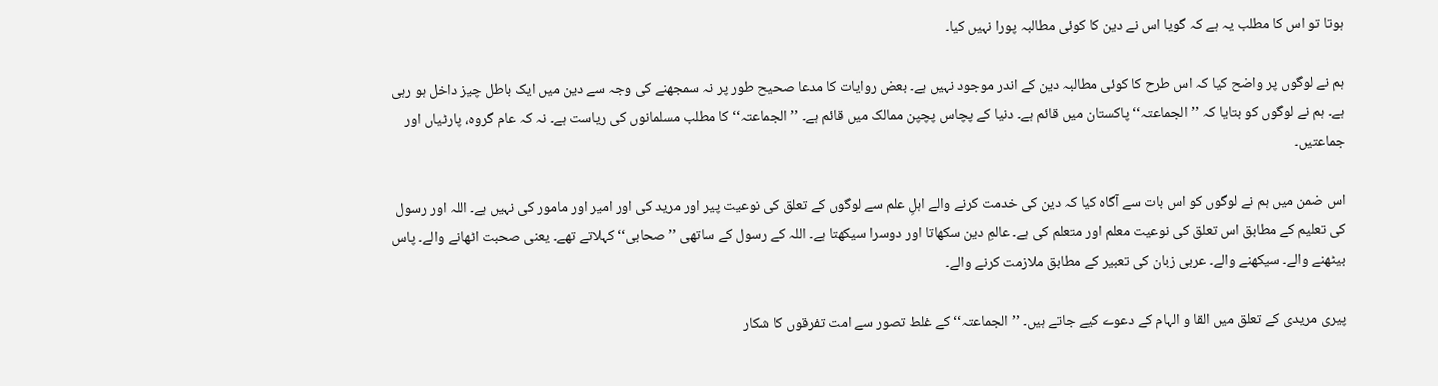ہوتا تو اس کا مطلب یہ ہے کہ گویا اس نے دین کا کوئی مطالبہ پورا نہیں کیا۔

ہم نے لوگوں پر واضح کیا کہ اس طرح کا کوئی مطالبہ دین کے اندر موجود نہیں ہے۔ بعض روایات کا مدعا صحیح طور پر نہ سمجھنے کی وجہ سے دین میں ایک باطل چیز داخل ہو رہی ہے۔ ہم نے لوگوں کو بتایا کہ ’’الجماعتہ‘‘ پاکستان میں قائم ہے۔ دنیا کے پچاس پچپن ممالک میں قائم ہے۔ ’’الجماعتہ‘‘ کا مطلب مسلمانوں کی ریاست ہے۔ نہ کہ عام گروہ، پارٹیاں اور جماعتیں۔

اس ضمن میں ہم نے لوگوں کو اس بات سے آگاہ کیا کہ دین کی خدمت کرنے والے اہلِ علم سے لوگوں کے تعلق کی نوعیت پیر اور مرید کی اور امیر اور مامور کی نہیں ہے۔ اللہ اور رسول کی تعلیم کے مطابق اس تعلق کی نوعیت معلم اور متعلم کی ہے۔ عالمِ دین سکھاتا اور دوسرا سیکھتا ہے۔ اللہ کے رسول کے ساتھی ’’صحابی‘‘ کہلاتے تھے۔ یعنی صحبت اٹھانے والے۔ پاس بیٹھنے والے۔ سیکھنے والے۔ عربی زبان کی تعبیر کے مطابق ملازمت کرنے والے۔

پیری مریدی کے تعلق میں القا و الہام کے دعوے کیے جاتے ہیں۔ ’’الجماعتہ‘‘ کے غلط تصور سے امت تفرقوں کا شکار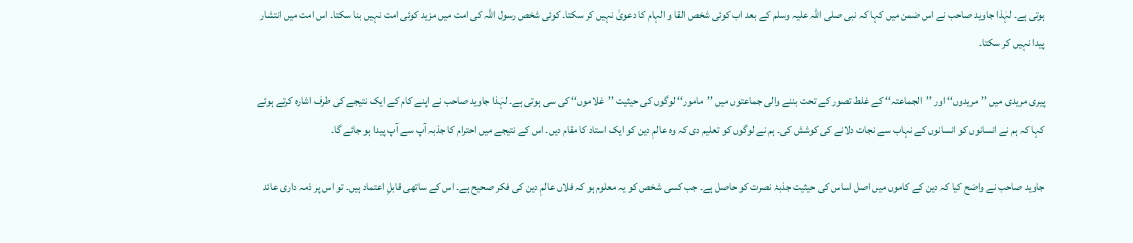ہوتی ہے۔ لہٰذا جاوید صاحب نے اس ضمن میں کہا کہ نبی صلی اللہ علیہ وسلم کے بعد اب کوئی شخص القا و الہام کا دعویٰ نہیں کر سکتا۔ کوئی شخص رسول اللہ کی امت میں مزید کوئی امت نہیں بنا سکتا۔ اس امت میں انتشار پیدا نہیں کر سکتا۔

پیری مریدی میں ’’مریدوں‘‘ اور ’’الجماعتہ‘‘ کے غلط تصور کے تحت بننے والی جماعتوں میں ’’مامور‘‘ لوگوں کی حیثیت ’’غلاموں‘‘ کی سی ہوتی ہے۔ لہٰذا جاوید صاحب نے اپنے کام کے ایک نتیجے کی طرف اشارہ کرتے ہوئے کہا کہ ہم نے انسانوں کو انسانوں کے نہاب سے نجات دلانے کی کوشش کی۔ ہم نے لوگوں کو تعلیم دی کہ وہ عالمِ دین کو ایک استاد کا مقام دیں۔ اس کے نتیجے میں احترام کا جذبہ آپ سے آپ پیدا ہو جائے گا۔

جاوید صاحب نے واضح کیا کہ دین کے کاموں میں اصل اساس کی حیثیت جذبۂ نصرت کو حاصل ہے۔ جب کسی شخص کو یہ معلوم ہو کہ فلاں عالمِ دین کی فکر صحیح ہے۔ اس کے ساتھی قابلِ اعتماد ہیں۔ تو اس پر ذمہ داری عائد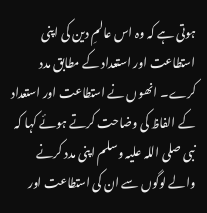ہوتی ہے کہ وہ اس عالمِ دین کی اپنی استطاعت اور استعداد کے مطابق مدد کرے۔ انھوں نے استطاعت اور استعداد کے الفاظ کی وضاحت کرتے ہوئے کہا کہ نبی صلی اللہ علیہ وسلم اپنی مدد کرنے والے لوگوں سے ان کی استطاعت اور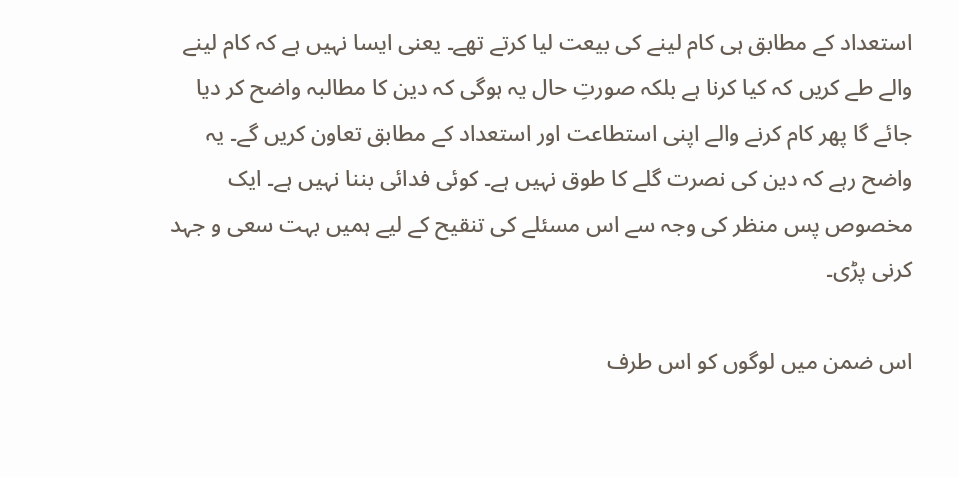استعداد کے مطابق ہی کام لینے کی بیعت لیا کرتے تھے۔ یعنی ایسا نہیں ہے کہ کام لینے والے طے کریں کہ کیا کرنا ہے بلکہ صورتِ حال یہ ہوگی کہ دین کا مطالبہ واضح کر دیا جائے گا پھر کام کرنے والے اپنی استطاعت اور استعداد کے مطابق تعاون کریں گے۔ یہ واضح رہے کہ دین کی نصرت گلے کا طوق نہیں ہے۔ کوئی فدائی بننا نہیں ہے۔ ایک مخصوص پس منظر کی وجہ سے اس مسئلے کی تنقیح کے لیے ہمیں بہت سعی و جہد کرنی پڑی۔

اس ضمن میں لوگوں کو اس طرف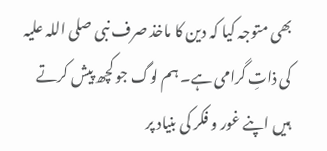بھی متوجہ کیا کہ دین کا ماخذ صرف نبی صلی اللہ علیہ کی ذاتِ گرامی ہے۔ ہم لوگ جو کچھ پیش کرتے ہیں اپنے غور و فکر کی بنیاد پر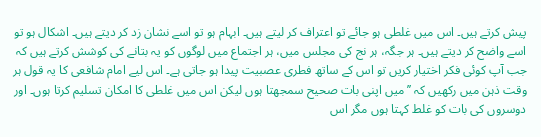پیش کرتے ہیں۔ اس میں غلطی ہو جائے تو اعتراف کر لیتے ہیں۔ ابہام ہو تو اسے نشان زد کر دیتے ہیں۔ اشکال ہو تو اسے واضح کر دیتے ہیں۔ ہر جگہ، ہر نج کی مجلس میں، ہر اجتماع میں لوگوں کو یہ بتانے کی کوشش کرتے ہیں کہ جب آپ کوئی فکر اختیار کریں تو اس کے ساتھ فطری عصبیت پیدا ہو جاتی ہے۔ اس لیے امام شافعی کا یہ قول ہر وقت ذہن میں رکھیں کہ ’’میں اپنی بات صحیح سمجھتا ہوں لیکن اس میں غلطی کا امکان تسلیم کرتا ہوں۔ اور دوسروں کی بات کو غلط کہتا ہوں مگر اس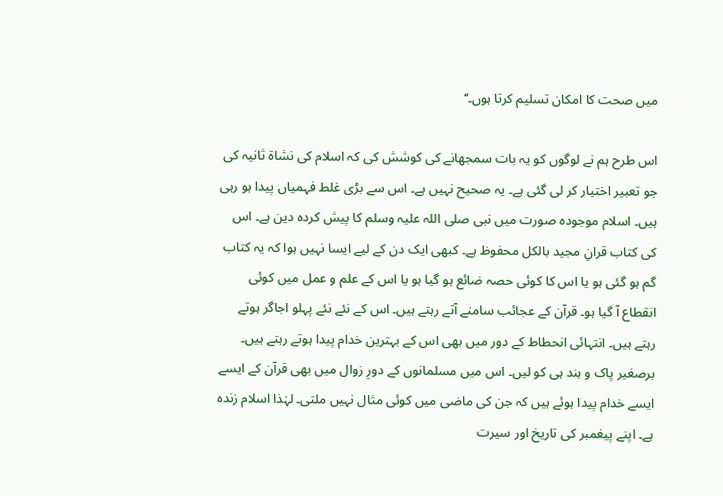میں صحت کا امکان تسلیم کرتا ہوں۔‘‘

اس طرح ہم نے لوگوں کو یہ بات سمجھانے کی کوشش کی کہ اسلام کی نشاۃ ثانیہ کی جو تعبیر اختیار کر لی گئی ہے۔ یہ صحیح نہیں ہے۔ اس سے بڑی غلط فہمیاں پیدا ہو رہی ہیں۔ اسلام موجودہ صورت میں نبی صلی اللہ علیہ وسلم کا پیش کردہ دین ہے۔ اس کی کتاب قرانِ مجید بالکل محفوظ ہے۔ کبھی ایک دن کے لیے ایسا نہیں ہوا کہ یہ کتاب گم ہو گئی ہو یا اس کا کوئی حصہ ضائع ہو گیا ہو یا اس کے علم و عمل میں کوئی انقطاع آ گیا ہو۔ قرآن کے عجائب سامنے آتے رہتے ہیں۔ اس کے نئے نئے پہلو اجاگر ہوتے رہتے ہیں۔ انتہائی انحطاط کے دور میں بھی اس کے بہترین خدام پیدا ہوتے رہتے ہیں۔ برصغیر پاک و ہند ہی کو لیں۔ اس میں مسلمانوں کے دورِ زوال میں بھی قرآن کے ایسے ایسے خدام پیدا ہوئے ہیں کہ جن کی ماضی میں کوئی مثال نہیں ملتی۔ لہٰذا اسلام زندہ ہے۔ اپنے پیغمبر کی تاریخ اور سیرت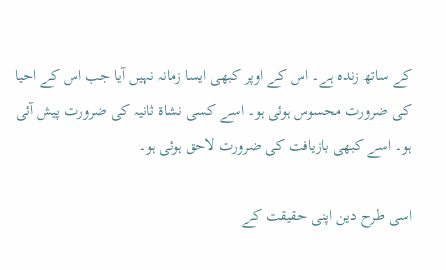کے ساتھ زندہ ہے۔ اس کے اوپر کبھی ایسا زمانہ نہیں آیا جب اس کے احیا کی ضرورت محسوس ہوئی ہو۔ اسے کسی نشاۃ ثانیہ کی ضرورت پیش آئی ہو۔ اسے کبھی بازیافت کی ضرورت لاحق ہوئی ہو۔

اسی طرح دین اپنی حقیقت کے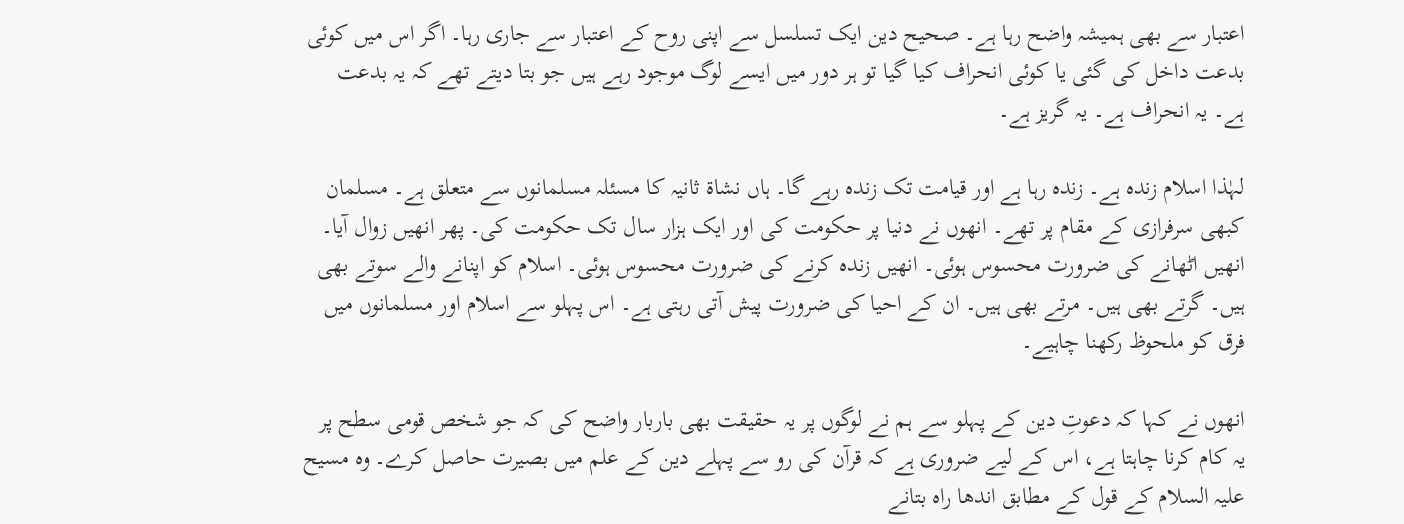اعتبار سے بھی ہمیشہ واضح رہا ہے۔ صحیح دین ایک تسلسل سے اپنی روح کے اعتبار سے جاری رہا۔ اگر اس میں کوئی بدعت داخل کی گئی یا کوئی انحراف کیا گیا تو ہر دور میں ایسے لوگ موجود رہے ہیں جو بتا دیتے تھے کہ یہ بدعت ہے۔ یہ انحراف ہے۔ یہ گریز ہے۔

لہٰذا اسلام زندہ ہے۔ زندہ رہا ہے اور قیامت تک زندہ رہے گا۔ ہاں نشاۃ ثانیہ کا مسئلہ مسلمانوں سے متعلق ہے۔ مسلمان کبھی سرفرازی کے مقام پر تھے۔ انھوں نے دنیا پر حکومت کی اور ایک ہزار سال تک حکومت کی۔ پھر انھیں زوال آیا۔ انھیں اٹھانے کی ضرورت محسوس ہوئی۔ انھیں زندہ کرنے کی ضرورت محسوس ہوئی۔ اسلام کو اپنانے والے سوتے بھی ہیں۔ گرتے بھی ہیں۔ مرتے بھی ہیں۔ ان کے احیا کی ضرورت پیش آتی رہتی ہے۔ اس پہلو سے اسلام اور مسلمانوں میں فرق کو ملحوظ رکھنا چاہیے۔

انھوں نے کہا کہ دعوتِ دین کے پہلو سے ہم نے لوگوں پر یہ حقیقت بھی باربار واضح کی کہ جو شخص قومی سطح پر یہ کام کرنا چاہتا ہے، اس کے لیے ضروری ہے کہ قرآن کی رو سے پہلے دین کے علم میں بصیرت حاصل کرے۔ وہ مسیح علیہ السلام کے قول کے مطابق اندھا راہ بتانے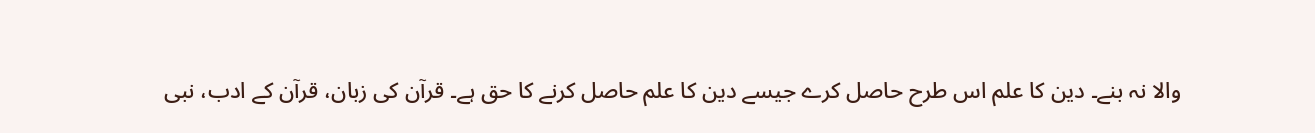والا نہ بنے۔ دین کا علم اس طرح حاصل کرے جیسے دین کا علم حاصل کرنے کا حق ہے۔ قرآن کی زبان، قرآن کے ادب، نبی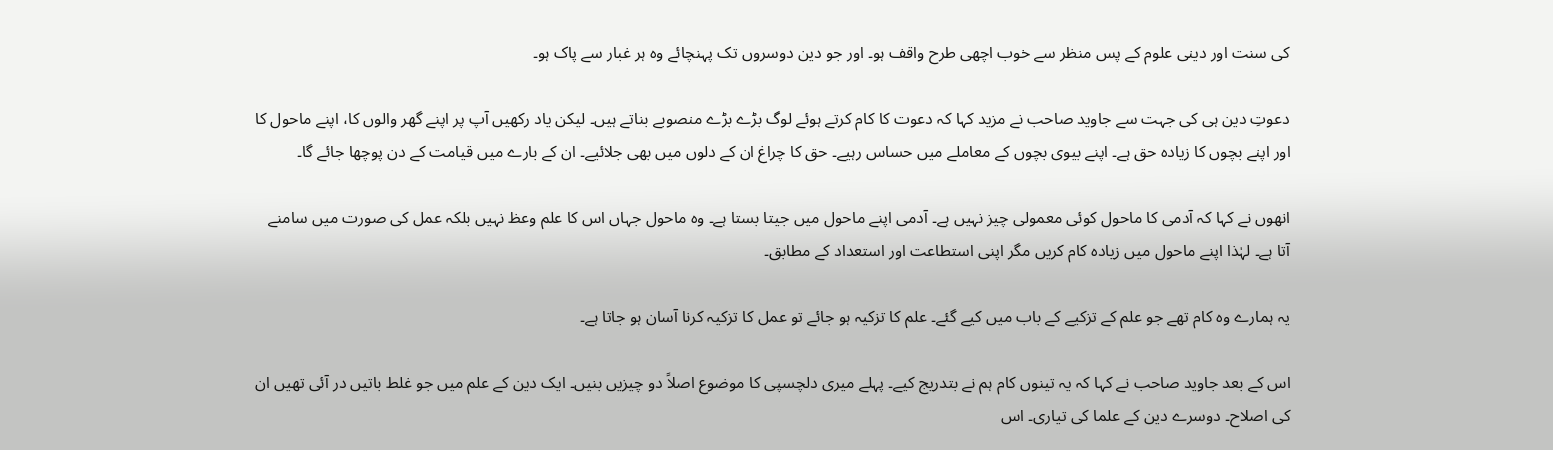کی سنت اور دینی علوم کے پس منظر سے خوب اچھی طرح واقف ہو۔ اور جو دین دوسروں تک پہنچائے وہ ہر غبار سے پاک ہو۔

دعوتِ دین ہی کی جہت سے جاوید صاحب نے مزید کہا کہ دعوت کا کام کرتے ہوئے لوگ بڑے بڑے منصوبے بناتے ہیں۔ لیکن یاد رکھیں آپ پر اپنے گھر والوں کا، اپنے ماحول کا اور اپنے بچوں کا زیادہ حق ہے۔ اپنے بیوی بچوں کے معاملے میں حساس رہیے۔ حق کا چراغ ان کے دلوں میں بھی جلائیے۔ ان کے بارے میں قیامت کے دن پوچھا جائے گا۔

انھوں نے کہا کہ آدمی کا ماحول کوئی معمولی چیز نہیں ہے۔ آدمی اپنے ماحول میں جیتا بستا ہے۔ وہ ماحول جہاں اس کا علم وعظ نہیں بلکہ عمل کی صورت میں سامنے آتا ہے۔ لہٰذا اپنے ماحول میں زیادہ کام کریں مگر اپنی استطاعت اور استعداد کے مطابق۔

یہ ہمارے وہ کام تھے جو علم کے تزکیے کے باب میں کیے گئے۔ علم کا تزکیہ ہو جائے تو عمل کا تزکیہ کرنا آسان ہو جاتا ہے۔

اس کے بعد جاوید صاحب نے کہا کہ یہ تینوں کام ہم نے بتدریج کیے۔ پہلے میری دلچسپی کا موضوع اصلاً دو چیزیں بنیں۔ ایک دین کے علم میں جو غلط باتیں در آئی تھیں ان کی اصلاح۔ دوسرے دین کے علما کی تیاری۔ اس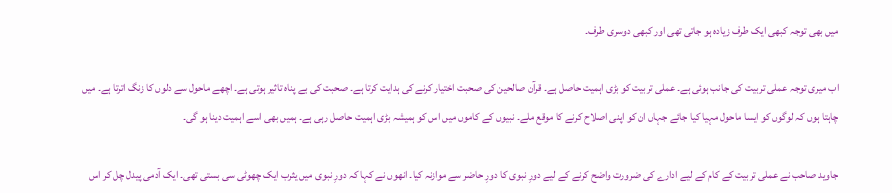میں بھی توجہ کبھی ایک طرف زیادہ ہو جاتی تھی اور کبھی دوسری طرف۔

اب میری توجہ عملی تربیت کی جانب ہوئی ہے۔ عملی تربیت کو بڑی اہمیت حاصل ہے۔ قرآن صالحین کی صحبت اختیار کرنے کی ہدایت کرتا ہے۔ صحبت کی بے پناہ تاثیر ہوتی ہے۔ اچھے ماحول سے دلوں کا زنگ اترتا ہے۔ میں چاہتا ہوں کہ لوگوں کو ایسا ماحول مہیا کیا جائے جہاں ان کو اپنی اصلاح کرنے کا موقع ملے۔ نبیوں کے کاموں میں اس کو ہمیشہ بڑی اہمیت حاصل رہی ہے۔ ہمیں بھی اسے اہمیت دینا ہو گی۔

جاوید صاحب نے عملی تربیت کے کام کے لیے ادارے کی ضرورت واضح کرنے کے لیے دورِ نبوی کا دورِ حاضر سے موازنہ کیا۔ انھوں نے کہا کہ دورِ نبوی میں یثرب ایک چھوٹی سی بستی تھی۔ ایک آدمی پیدل چل کر اس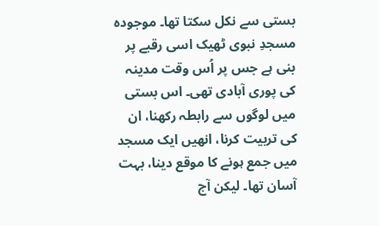بستی سے نکل سکتا تھا۔ موجودہ مسجدِ نبوی ٹھیک اسی رقبے پر بنی ہے جس پر اُس وقت مدینہ کی پوری آبادی تھی۔ اس بستی میں لوگوں سے رابطہ رکھنا، ان کی تربیت کرنا، انھیں ایک مسجد میں جمع ہونے کا موقع دینا، بہت آسان تھا۔ لیکن آج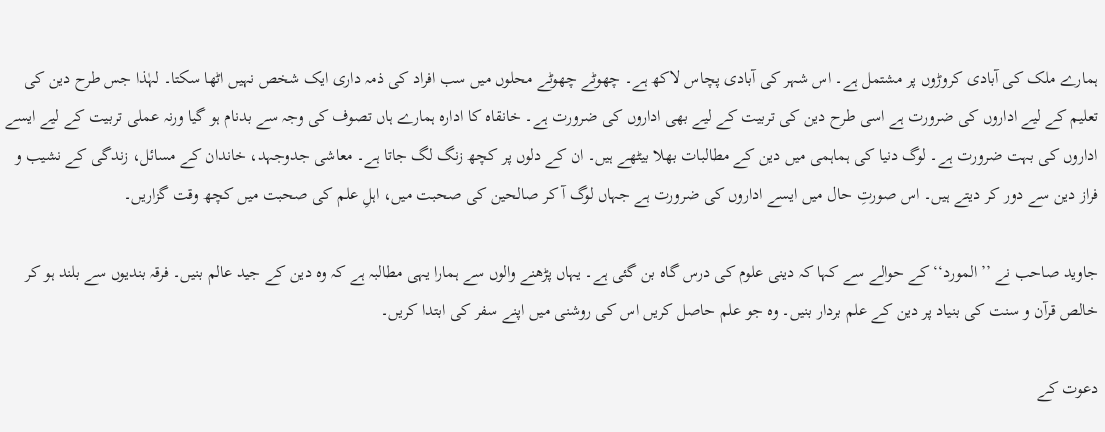ہمارے ملک کی آبادی کروڑوں پر مشتمل ہے۔ اس شہر کی آبادی پچاس لاکھ ہے۔ چھوٹے چھوٹے محلوں میں سب افراد کی ذمہ داری ایک شخص نہیں اٹھا سکتا۔ لہٰذا جس طرح دین کی تعلیم کے لیے اداروں کی ضرورت ہے اسی طرح دین کی تربیت کے لیے بھی اداروں کی ضرورت ہے۔ خانقاہ کا ادارہ ہمارے ہاں تصوف کی وجہ سے بدنام ہو گیا ورنہ عملی تربیت کے لیے ایسے اداروں کی بہت ضرورت ہے۔ لوگ دنیا کی ہماہمی میں دین کے مطالبات بھلا بیٹھے ہیں۔ ان کے دلوں پر کچھ زنگ لگ جاتا ہے۔ معاشی جدوجہد، خاندان کے مسائل، زندگی کے نشیب و فراز دین سے دور کر دیتے ہیں۔ اس صورتِ حال میں ایسے اداروں کی ضرورت ہے جہاں لوگ آ کر صالحین کی صحبت میں، اہلِ علم کی صحبت میں کچھ وقت گزاریں۔

جاوید صاحب نے ’’المورد‘‘ کے حوالے سے کہا کہ دینی علوم کی درس گاہ بن گئی ہے۔ یہاں پڑھنے والوں سے ہمارا یہی مطالبہ ہے کہ وہ دین کے جید عالم بنیں۔ فرقہ بندیوں سے بلند ہو کر خالص قرآن و سنت کی بنیاد پر دین کے علم بردار بنیں۔ وہ جو علم حاصل کریں اس کی روشنی میں اپنے سفر کی ابتدا کریں۔

دعوت کے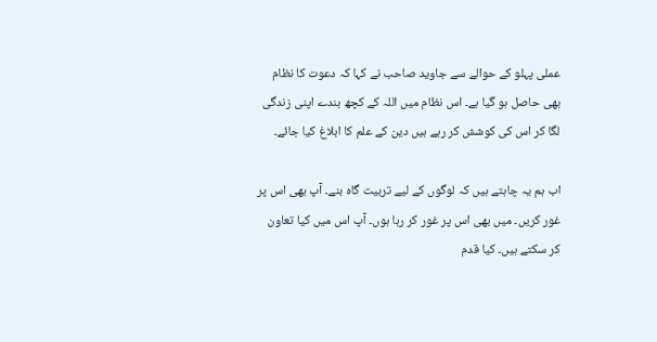عملی پہلو کے حوالے سے جاوید صاحب نے کہا کہ دعوت کا نظام بھی حاصل ہو گیا ہے۔ اس نظام میں اللہ کے کچھ بندے اپنی زندگی لگا کر اس کی کوشش کر رہے ہیں دین کے علم کا ابلاغ کیا جائے۔

اب ہم یہ چاہتے ہیں کہ لوگوں کے لیے تربیت گاہ بنے۔ آپ بھی اس پر غور کریں۔ میں بھی اس پر غور کر رہا ہوں۔ آپ اس میں کیا تعاون کر سکتے ہیں۔ کیا قدم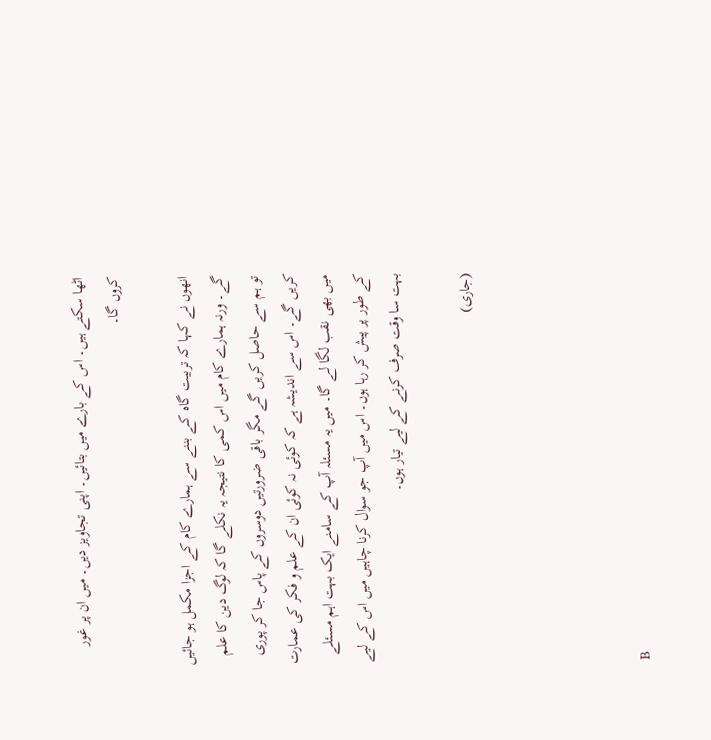اٹھا سکتے ہیں۔ اس کے بارے میں بتائیں۔ اپنی تجاویز دیں۔ میں ان پر غور کروں گا۔

انھوں نے کہا کہ تربیت گاہ کے بننے سے ہمارے کام کے اجزا مکمل ہو جائیں گے۔ ورنہ ہمارے کام میں اس کمی کا نتیجہ یہ نکلے گا کہ لوگ دین کا علم تو ہم سے حاصل کریں گے مگر باقی ضرورتیں دوسروں کے پاس جا کر پوری کریں گے۔ اس سے اندیشہ ہے کہ کوئی نہ کوئی ان کے علم و فکر کی عمارت میں بھی نقب لگا لے گا۔ میں یہ مسئلہ آپ کے سامنے ایک بہت اہم مسئلے کے طور پر پیش کر رہا ہوں۔ اس میں آپ جو سوال کرنا چاہیں میں اس کے لیے بہت سا وقت صرف کرنے کے لیے تیار ہوں۔

(جاری)




B